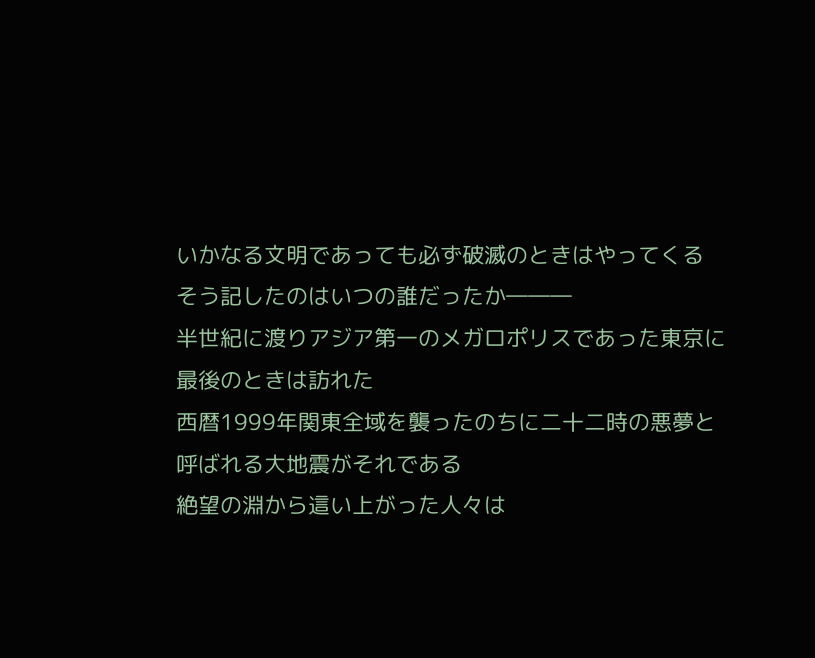いかなる文明であっても必ず破滅のときはやってくる
そう記したのはいつの誰だったか―――
半世紀に渡りアジア第一のメガロポリスであった東京に最後のときは訪れた
西暦1999年関東全域を襲ったのちに二十二時の悪夢と呼ばれる大地震がそれである
絶望の淵から這い上がった人々は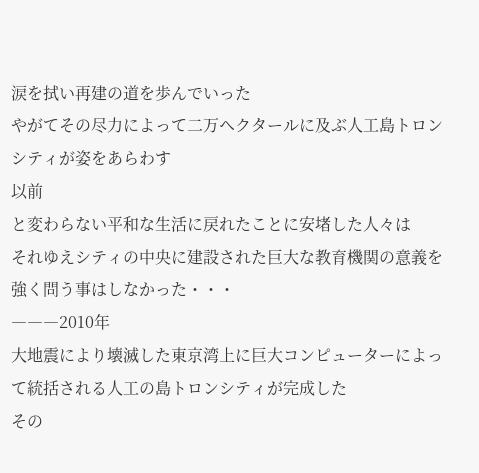涙を拭い再建の道を歩んでいった
やがてその尽力によって二万ヘクタールに及ぶ人工島トロンシティが姿をあらわす
以前
と変わらない平和な生活に戻れたことに安堵した人々は
それゆえシティの中央に建設された巨大な教育機関の意義を強く問う事はしなかった・・・
―――2010年
大地震により壊滅した東京湾上に巨大コンピューターによって統括される人工の島トロンシティが完成した
その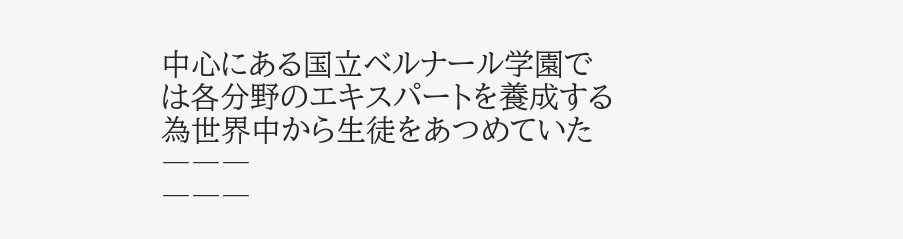中心にある国立ベルナール学園では各分野のエキスパートを養成する為世界中から生徒をあつめていた―――
―――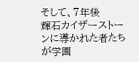そして、7年後
輝石カイザーストーンに導かれた者たちが学園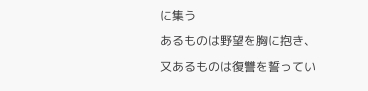に集う
あるものは野望を胸に抱き、又あるものは復讐を誓ってい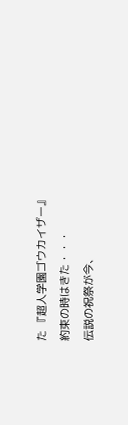た 『超人学園ゴウカイザー』
約束の時はきた・・・
伝説の祝祭が今、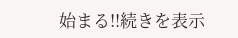始まる!!続きを表示